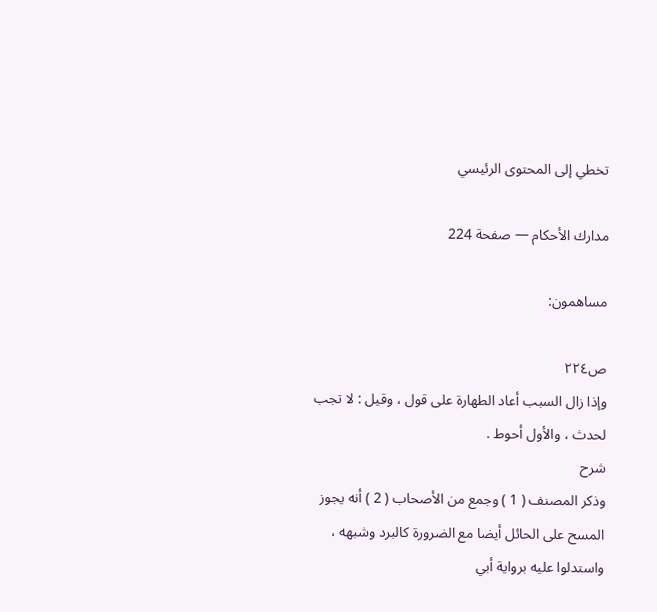تخطي إلى المحتوى الرئيسي

مدارك الأحكام — صفحة 224

مساهمون:

ص٢٢٤
وإذا زال السبب أعاد الطهارة على قول ، وقيل : لا تجب لحدث ، والأول أحوط .
شرح
وذكر المصنف ( 1 ) وجمع من الأصحاب ( 2 ) أنه يجوز المسح على الحائل أيضا مع الضرورة كالبرد وشبهه ، واستدلوا عليه برواية أبي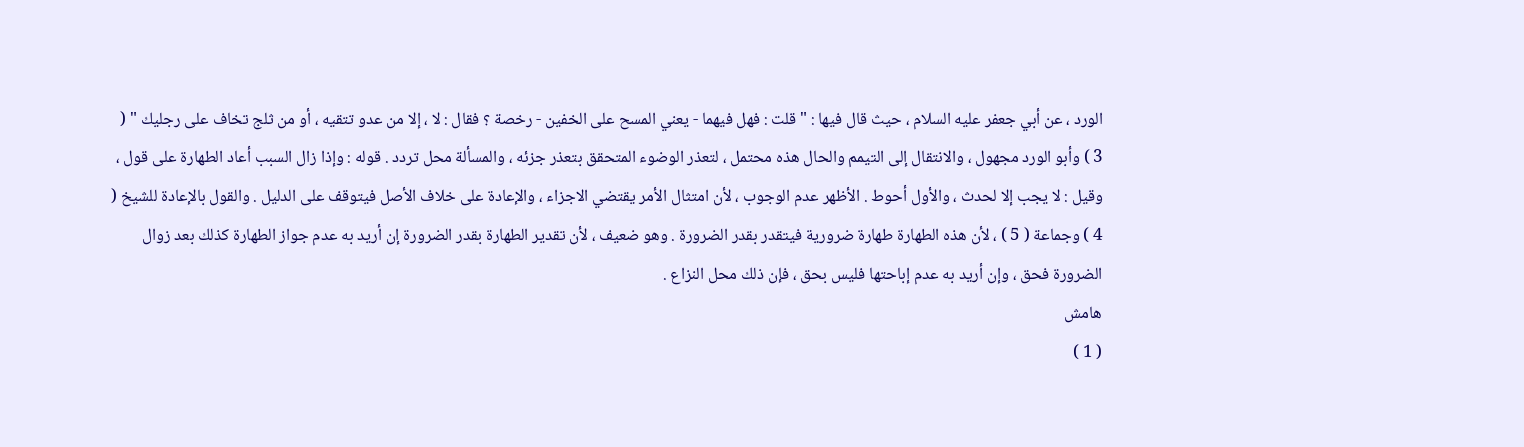الورد ، عن أبي جعفر عليه السلام ، حيث قال فيها : " قلت : فهل فيهما - يعني المسح على الخفين - رخصة ؟ فقال : لا ، إلا من عدو تتقيه ، أو من ثلج تخاف على رجليك " ( 3 ) وأبو الورد مجهول ، والانتقال إلى التيمم والحال هذه محتمل ، لتعذر الوضوء المتحقق بتعذر جزئه ، والمسألة محل تردد . قوله : وإذا زال السبب أعاد الطهارة على قول ، وقيل : لا يجب إلا لحدث ، والأول أحوط . الأظهر عدم الوجوب ، لأن امتثال الأمر يقتضي الاجزاء ، والإعادة على خلاف الأصل فيتوقف على الدليل . والقول بالإعادة للشيخ ( 4 ) وجماعة ( 5 ) ، لأن هذه الطهارة طهارة ضرورية فيتقدر بقدر الضرورة . وهو ضعيف ، لأن تقدير الطهارة بقدر الضرورة إن أريد به عدم جواز الطهارة كذلك بعد زوال الضرورة فحق ، وإن أريد به عدم إباحتها فليس بحق ، فإن ذلك محل النزاع .
هامش
( 1 )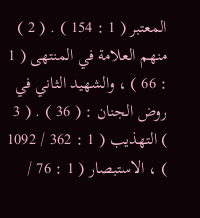المعتبر ( 1 : 154 ) . ( 2 ) منهم العلامة في المنتهى ( 1 : 66 ) ، والشهيد الثاني في روض الجنان : ( 36 ) . ( 3 ) التهذيب ( 1 : 362 / 1092 ) ، الاستبصار ( 1 : 76 /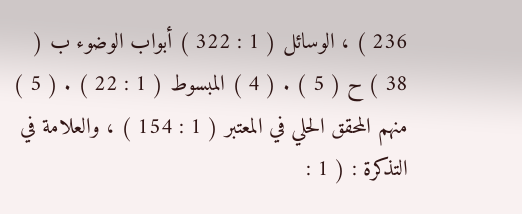236 ) ، الوسائل ( 1 : 322 ) أبواب الوضوء ب ( 38 ) ح ( 5 ) . ( 4 ) المبسوط ( 1 : 22 ) . ( 5 ) منهم المحقق الحلي في المعتبر ( 1 : 154 ) ، والعلامة في التذكرة : ( 1 :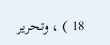18 ) ، وتحرير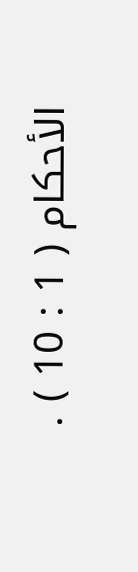الأحكام ( 1 : 10 ) .